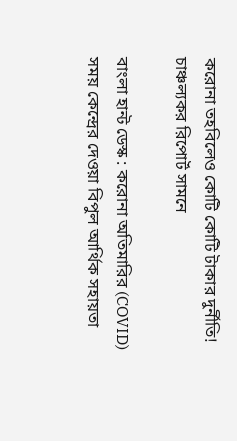করোনা তহবিলেও কোটি কোটি টাকার দুর্নীতি! চাঞ্চল্যকর রিপোর্ট সামনে

বাংলা হান্ট ডেস্ক : করোনা অতিমারির (COVID) সময় কেন্দ্রের দেওয়া বিপুল আর্থিক সহায়তা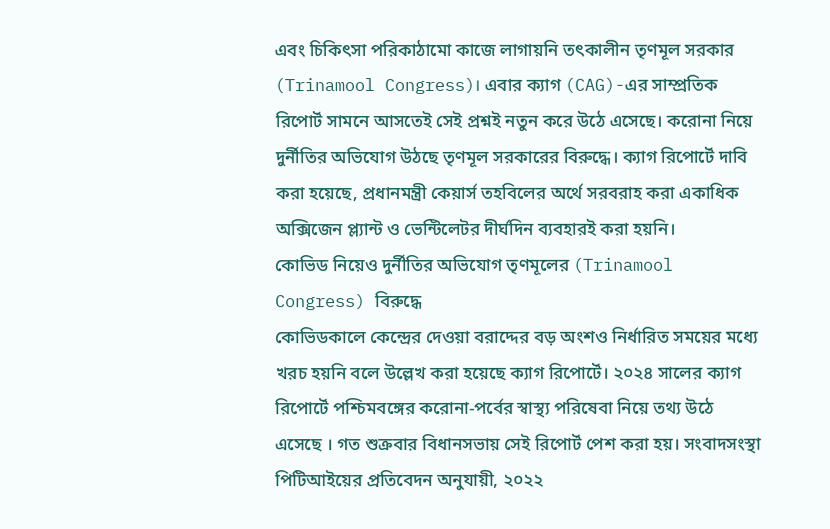এবং চিকিৎসা পরিকাঠামো কাজে লাগায়নি তৎকালীন তৃণমূল সরকার (Trinamool Congress)। এবার ক্যাগ (CAG)-এর সাম্প্রতিক রিপোর্ট সামনে আসতেই সেই প্রশ্নই নতুন করে উঠে এসেছে। করোনা নিয়ে দুর্নীতির অভিযোগ উঠছে তৃণমূল সরকারের বিরুদ্ধে। ক্যাগ রিপোর্টে দাবি করা হয়েছে, প্রধানমন্ত্রী কেয়ার্স তহবিলের অর্থে সরবরাহ করা একাধিক অক্সিজেন প্ল্যান্ট ও ভেন্টিলেটর দীর্ঘদিন ব্যবহারই করা হয়নি।
কোভিড নিয়েও দুর্নীতির অভিযোগ তৃণমূলের (Trinamool Congress) বিরুদ্ধে
কোভিডকালে কেন্দ্রের দেওয়া বরাদ্দের বড় অংশও নির্ধারিত সময়ের মধ্যে খরচ হয়নি বলে উল্লেখ করা হয়েছে ক্যাগ রিপোর্টে। ২০২৪ সালের ক্যাগ রিপোর্টে পশ্চিমবঙ্গের করোনা-পর্বের স্বাস্থ্য পরিষেবা নিয়ে তথ্য উঠে এসেছে । গত শুক্রবার বিধানসভায় সেই রিপোর্ট পেশ করা হয়। সংবাদসংস্থা পিটিআইয়ের প্রতিবেদন অনুযায়ী, ২০২২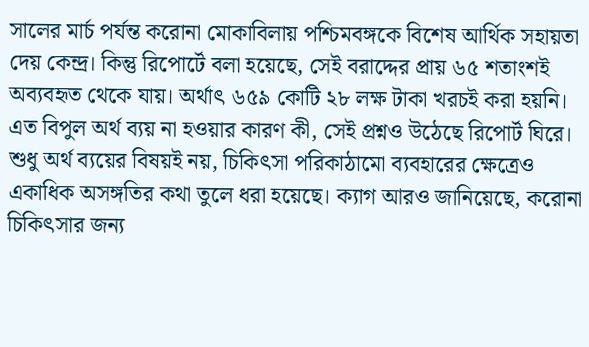সালের মার্চ পর্যন্ত করোনা মোকাবিলায় পশ্চিমবঙ্গকে বিশেষ আর্থিক সহায়তা দেয় কেন্দ্র। কিন্তু রিপোর্টে বলা হয়েছে, সেই বরাদ্দের প্রায় ৬৫ শতাংশই অব্যবহৃত থেকে যায়। অর্থাৎ ৬৫৯ কোটি ২৮ লক্ষ টাকা খরচই করা হয়নি।
এত বিপুল অর্থ ব্যয় না হওয়ার কারণ কী, সেই প্রশ্নও উঠেছে রিপোর্ট ঘিরে। শুধু অর্থ ব্যয়ের বিষয়ই নয়, চিকিৎসা পরিকাঠামো ব্যবহারের ক্ষেত্রেও একাধিক অসঙ্গতির কথা তুলে ধরা হয়েছে। ক্যাগ আরও জানিয়েছে, করোনা চিকিৎসার জন্য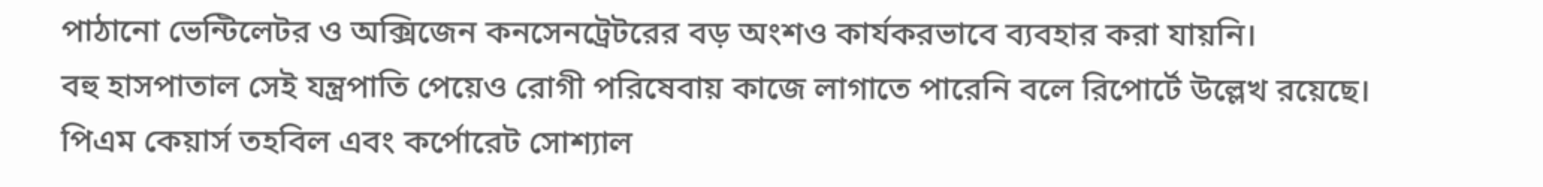পাঠানো ভেন্টিলেটর ও অক্সিজেন কনসেনট্রেটরের বড় অংশও কার্যকরভাবে ব্যবহার করা যায়নি।
বহু হাসপাতাল সেই যন্ত্রপাতি পেয়েও রোগী পরিষেবায় কাজে লাগাতে পারেনি বলে রিপোর্টে উল্লেখ রয়েছে। পিএম কেয়ার্স তহবিল এবং কর্পোরেট সোশ্যাল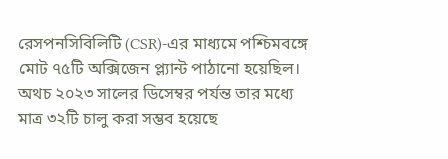রেসপনসিবিলিটি (CSR)-এর মাধ্যমে পশ্চিমবঙ্গে মোট ৭৫টি অক্সিজেন প্ল্যান্ট পাঠানো হয়েছিল। অথচ ২০২৩ সালের ডিসেম্বর পর্যন্ত তার মধ্যে মাত্র ৩২টি চালু করা সম্ভব হয়েছে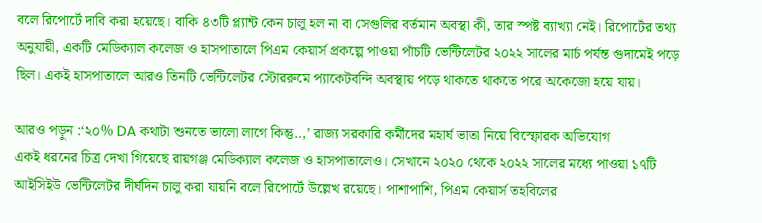বলে রিপোর্টে দাবি করা হয়েছে। বাকি ৪৩টি প্ল্যান্ট কেন চালু হল না বা সেগুলির বর্তমান অবস্থা কী, তার স্পষ্ট ব্যাখ্যা নেই। রিপোর্টের তথ্য অনুযায়ী, একটি মেডিক্যাল কলেজ ও হাসপাতালে পিএম কেয়ার্স প্রকল্পে পাওয়া পাঁচটি ভেন্টিলেটর ২০২২ সালের মার্চ পর্যন্ত গুদামেই পড়ে ছিল। একই হাসপাতালে আরও তিনটি ভেন্টিলেটর স্টোররুমে প্যাকেটবন্দি অবস্থায় পড়ে থাকতে থাকতে পরে অকেজো হয়ে যায়।

আরও পড়ুন :‘২০% DA কথাটা শুনতে ভালো লাগে কিন্তু..,’ রাজ্য সরকারি কর্মীদের মহার্ঘ ভাতা নিয়ে বিস্ফোরক অভিযোগ
একই ধরনের চিত্র দেখা গিয়েছে রায়গঞ্জ মেডিক্যাল কলেজ ও হাসপাতালেও। সেখানে ২০২০ থেকে ২০২২ সালের মধ্যে পাওয়া ১৭টি আইসিইউ ভেন্টিলেটর দীর্ঘদিন চালু করা যায়নি বলে রিপোর্টে উল্লেখ রয়েছে। পাশাপাশি, পিএম কেয়ার্স তহবিলের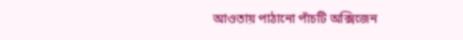আওতায় পাঠানো পাঁচটি অক্সিজেন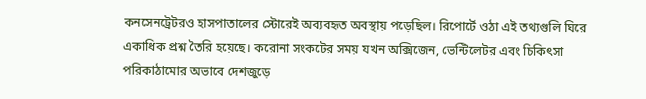কনসেনট্রেটরও হাসপাতালের স্টোরেই অব্যবহৃত অবস্থায় পড়েছিল। রিপোর্টে ওঠা এই তথ্যগুলি ঘিরে একাধিক প্রশ্ন তৈরি হয়েছে। করোনা সংকটের সময় যখন অক্সিজেন, ভেন্টিলেটর এবং চিকিৎসা পরিকাঠামোর অভাবে দেশজুড়ে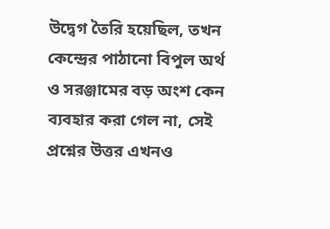উদ্বেগ তৈরি হয়েছিল, তখন কেন্দ্রের পাঠানো বিপুল অর্থ ও সরঞ্জামের বড় অংশ কেন ব্যবহার করা গেল না, সেই প্রশ্নের উত্তর এখনও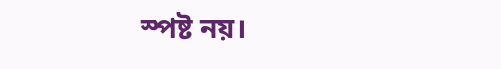স্পষ্ট নয়।